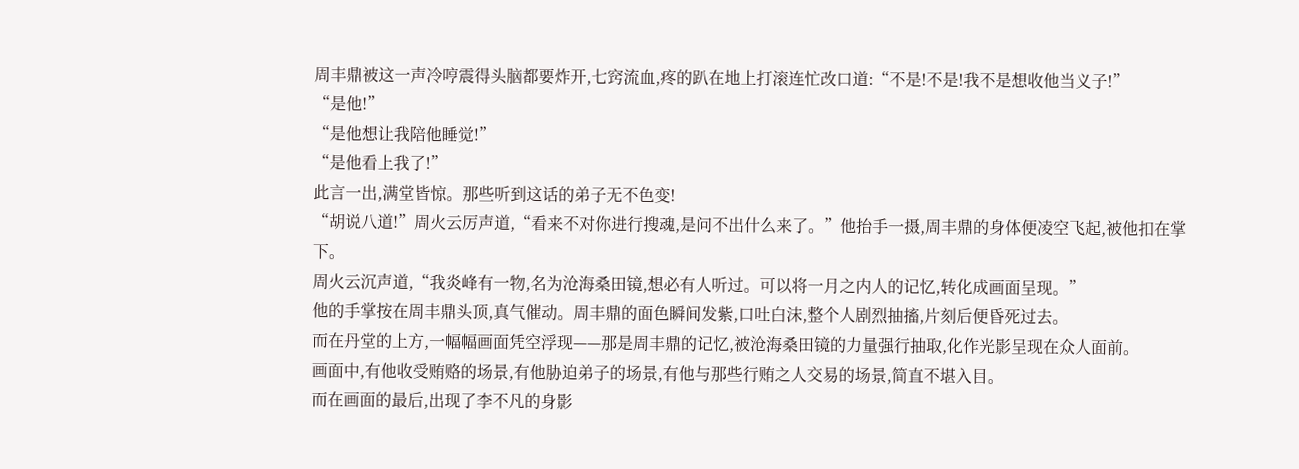周丰鼎被这一声冷哼震得头脑都要炸开,七窍流血,疼的趴在地上打滚连忙改口道:“不是!不是!我不是想收他当义子!”
“是他!”
“是他想让我陪他睡觉!”
“是他看上我了!”
此言一出,满堂皆惊。那些听到这话的弟子无不色变!
“胡说八道!”周火云厉声道,“看来不对你进行搜魂,是问不出什么来了。”他抬手一摄,周丰鼎的身体便凌空飞起,被他扣在掌下。
周火云沉声道,“我炎峰有一物,名为沧海桑田镜,想必有人听过。可以将一月之内人的记忆,转化成画面呈现。”
他的手掌按在周丰鼎头顶,真气催动。周丰鼎的面色瞬间发紫,口吐白沫,整个人剧烈抽搐,片刻后便昏死过去。
而在丹堂的上方,一幅幅画面凭空浮现——那是周丰鼎的记忆,被沧海桑田镜的力量强行抽取,化作光影呈现在众人面前。
画面中,有他收受贿赂的场景,有他胁迫弟子的场景,有他与那些行贿之人交易的场景,简直不堪入目。
而在画面的最后,出现了李不凡的身影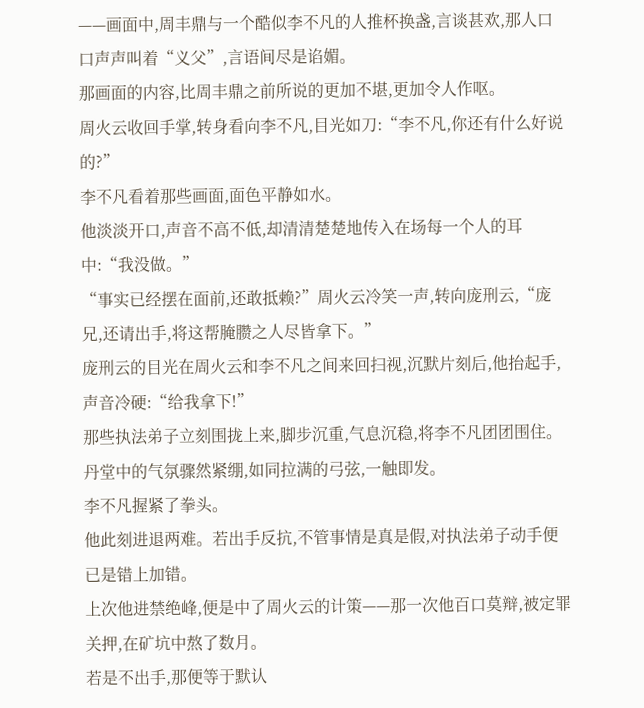——画面中,周丰鼎与一个酷似李不凡的人推杯换盏,言谈甚欢,那人口口声声叫着“义父”,言语间尽是谄媚。
那画面的内容,比周丰鼎之前所说的更加不堪,更加令人作呕。
周火云收回手掌,转身看向李不凡,目光如刀:“李不凡,你还有什么好说的?”
李不凡看着那些画面,面色平静如水。
他淡淡开口,声音不高不低,却清清楚楚地传入在场每一个人的耳中:“我没做。”
“事实已经摆在面前,还敢抵赖?”周火云冷笑一声,转向庞刑云,“庞兄,还请出手,将这帮腌臜之人尽皆拿下。”
庞刑云的目光在周火云和李不凡之间来回扫视,沉默片刻后,他抬起手,声音冷硬:“给我拿下!”
那些执法弟子立刻围拢上来,脚步沉重,气息沉稳,将李不凡团团围住。
丹堂中的气氛骤然紧绷,如同拉满的弓弦,一触即发。
李不凡握紧了拳头。
他此刻进退两难。若出手反抗,不管事情是真是假,对执法弟子动手便已是错上加错。
上次他进禁绝峰,便是中了周火云的计策——那一次他百口莫辩,被定罪关押,在矿坑中熬了数月。
若是不出手,那便等于默认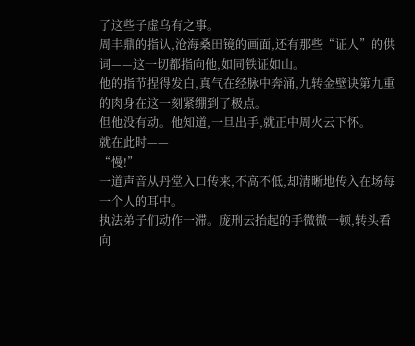了这些子虚乌有之事。
周丰鼎的指认,沧海桑田镜的画面,还有那些“证人”的供词——这一切都指向他,如同铁证如山。
他的指节捏得发白,真气在经脉中奔涌,九转金壁诀第九重的肉身在这一刻紧绷到了极点。
但他没有动。他知道,一旦出手,就正中周火云下怀。
就在此时——
“慢!”
一道声音从丹堂入口传来,不高不低,却清晰地传入在场每一个人的耳中。
执法弟子们动作一滞。庞刑云抬起的手微微一顿,转头看向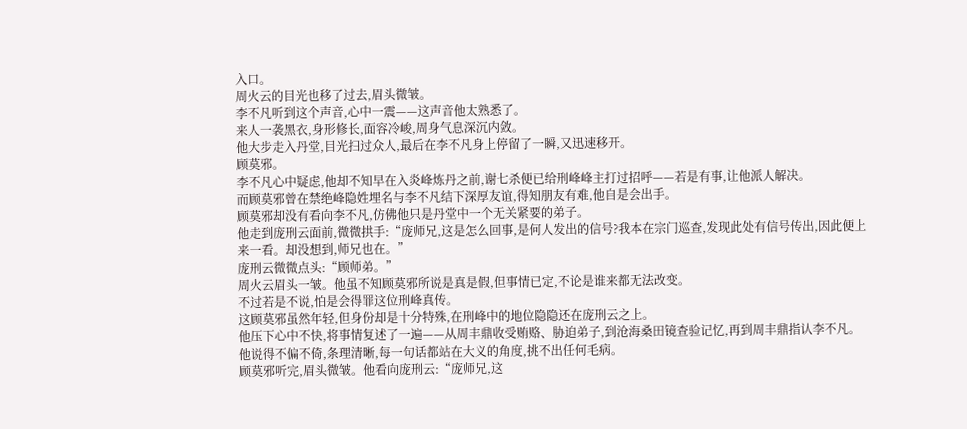入口。
周火云的目光也移了过去,眉头微皱。
李不凡听到这个声音,心中一震——这声音他太熟悉了。
来人一袭黑衣,身形修长,面容冷峻,周身气息深沉内敛。
他大步走入丹堂,目光扫过众人,最后在李不凡身上停留了一瞬,又迅速移开。
顾莫邪。
李不凡心中疑虑,他却不知早在入炎峰炼丹之前,谢七杀便已给刑峰峰主打过招呼——若是有事,让他派人解决。
而顾莫邪曾在禁绝峰隐姓埋名与李不凡结下深厚友谊,得知朋友有难,他自是会出手。
顾莫邪却没有看向李不凡,仿佛他只是丹堂中一个无关紧要的弟子。
他走到庞刑云面前,微微拱手:“庞师兄,这是怎么回事,是何人发出的信号?我本在宗门巡查,发现此处有信号传出,因此便上来一看。却没想到,师兄也在。”
庞刑云微微点头:“顾师弟。”
周火云眉头一皱。他虽不知顾莫邪所说是真是假,但事情已定,不论是谁来都无法改变。
不过若是不说,怕是会得罪这位刑峰真传。
这顾莫邪虽然年轻,但身份却是十分特殊,在刑峰中的地位隐隐还在庞刑云之上。
他压下心中不快,将事情复述了一遍——从周丰鼎收受贿赂、胁迫弟子,到沧海桑田镜查验记忆,再到周丰鼎指认李不凡。
他说得不偏不倚,条理清晰,每一句话都站在大义的角度,挑不出任何毛病。
顾莫邪听完,眉头微皱。他看向庞刑云:“庞师兄,这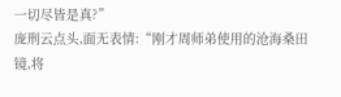一切尽皆是真?”
庞刑云点头,面无表情:“刚才周师弟使用的沧海桑田镜,将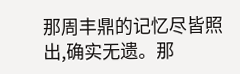那周丰鼎的记忆尽皆照出,确实无遗。那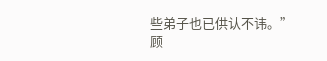些弟子也已供认不讳。”
顾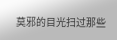莫邪的目光扫过那些